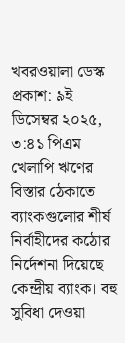খবরওয়ালা ডেস্ক
প্রকাশ: ৯ই ডিসেম্বর ২০২৫, ৩:৪১ পিএম
খেলাপি ঋণের বিস্তার ঠেকাতে ব্যাংকগুলোর শীর্ষ নির্বাহীদের কঠোর নির্দেশনা দিয়েছে কেন্দ্রীয় ব্যাংক। বহু সুবিধা দেওয়া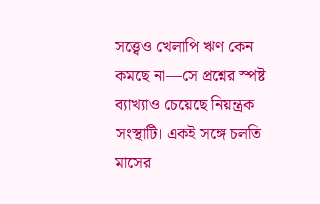সত্ত্বেও খেলাপি ঋণ কেন কমছে না—সে প্রশ্নের স্পষ্ট ব্যাখ্যাও চেয়েছে নিয়ন্ত্রক সংস্থাটি। একই সঙ্গে চলতি মাসের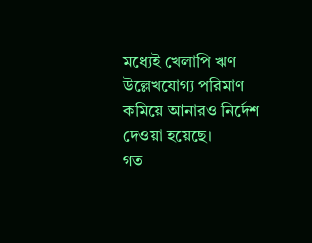মধ্যেই খেলাপি ঋণ উল্লেখযোগ্য পরিমাণ কমিয়ে আনারও নির্দেশ দেওয়া হয়েছে।
গত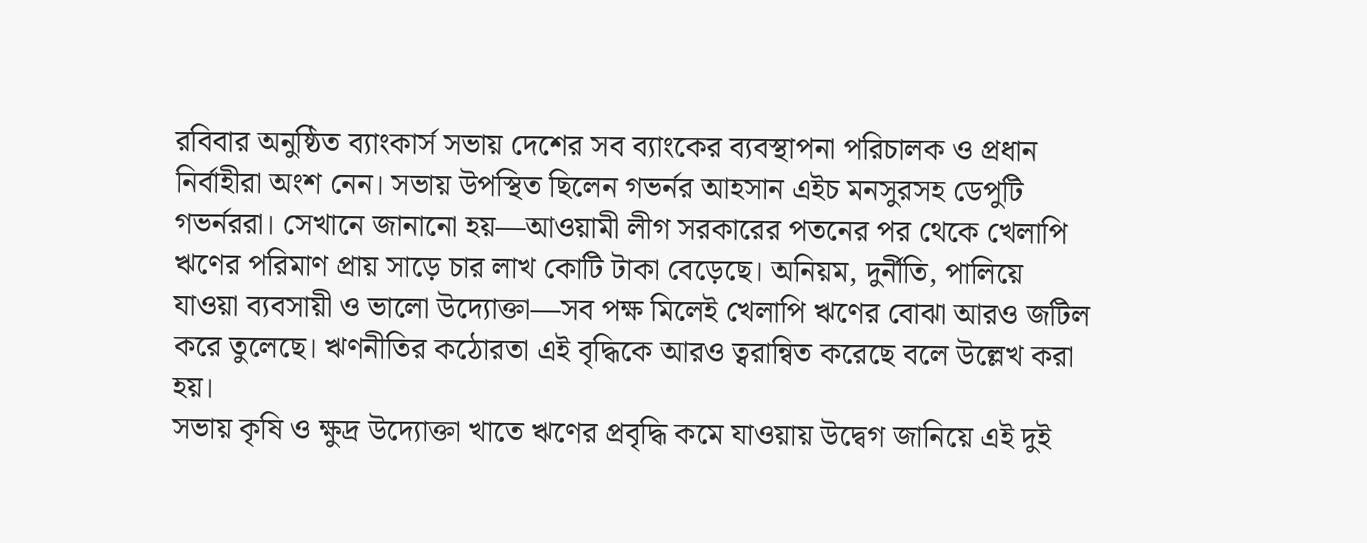রবিবার অনুষ্ঠিত ব্যাংকার্স সভায় দেশের সব ব্যাংকের ব্যবস্থাপনা পরিচালক ও প্রধান নির্বাহীরা অংশ নেন। সভায় উপস্থিত ছিলেন গভর্নর আহসান এইচ মনসুরসহ ডেপুটি গভর্নররা। সেখানে জানানো হয়—আওয়ামী লীগ সরকারের পতনের পর থেকে খেলাপি ঋণের পরিমাণ প্রায় সাড়ে চার লাখ কোটি টাকা বেড়েছে। অনিয়ম, দুর্নীতি, পালিয়ে যাওয়া ব্যবসায়ী ও ভালো উদ্যোক্তা—সব পক্ষ মিলেই খেলাপি ঋণের বোঝা আরও জটিল করে তুলেছে। ঋণনীতির কঠোরতা এই বৃদ্ধিকে আরও ত্বরান্বিত করেছে বলে উল্লেখ করা হয়।
সভায় কৃষি ও ক্ষুদ্র উদ্যোক্তা খাতে ঋণের প্রবৃদ্ধি কমে যাওয়ায় উদ্বেগ জানিয়ে এই দুই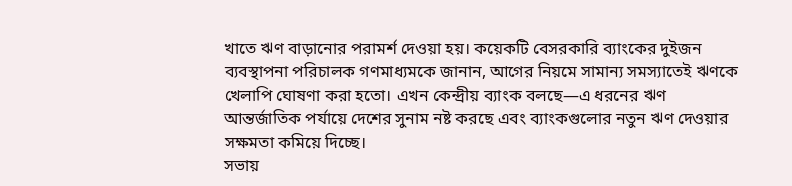খাতে ঋণ বাড়ানোর পরামর্শ দেওয়া হয়। কয়েকটি বেসরকারি ব্যাংকের দুইজন ব্যবস্থাপনা পরিচালক গণমাধ্যমকে জানান, আগের নিয়মে সামান্য সমস্যাতেই ঋণকে খেলাপি ঘোষণা করা হতো। এখন কেন্দ্রীয় ব্যাংক বলছে—এ ধরনের ঋণ আন্তর্জাতিক পর্যায়ে দেশের সুনাম নষ্ট করছে এবং ব্যাংকগুলোর নতুন ঋণ দেওয়ার সক্ষমতা কমিয়ে দিচ্ছে।
সভায়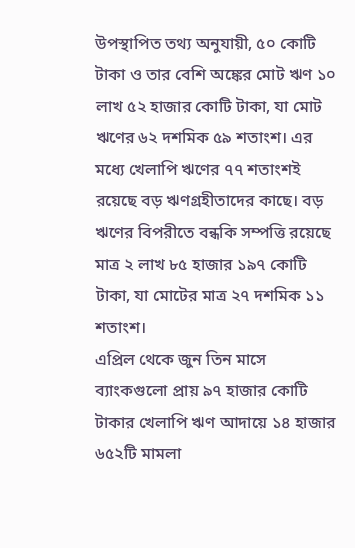উপস্থাপিত তথ্য অনুযায়ী, ৫০ কোটি টাকা ও তার বেশি অঙ্কের মোট ঋণ ১০ লাখ ৫২ হাজার কোটি টাকা, যা মোট ঋণের ৬২ দশমিক ৫৯ শতাংশ। এর মধ্যে খেলাপি ঋণের ৭৭ শতাংশই রয়েছে বড় ঋণগ্রহীতাদের কাছে। বড় ঋণের বিপরীতে বন্ধকি সম্পত্তি রয়েছে মাত্র ২ লাখ ৮৫ হাজার ১৯৭ কোটি টাকা, যা মোটের মাত্র ২৭ দশমিক ১১ শতাংশ।
এপ্রিল থেকে জুন তিন মাসে ব্যাংকগুলো প্রায় ৯৭ হাজার কোটি টাকার খেলাপি ঋণ আদায়ে ১৪ হাজার ৬৫২টি মামলা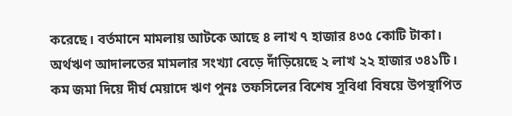করেছে। বর্তমানে মামলায় আটকে আছে ৪ লাখ ৭ হাজার ৪৩৫ কোটি টাকা। অর্থঋণ আদালতের মামলার সংখ্যা বেড়ে দাঁড়িয়েছে ২ লাখ ২২ হাজার ৩৪১টি।
কম জমা দিয়ে দীর্ঘ মেয়াদে ঋণ পুনঃ তফসিলের বিশেষ সুবিধা বিষয়ে উপস্থাপিত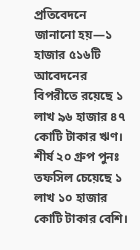প্রতিবেদনে জানানো হয়—১ হাজার ৫১৬টি আবেদনের বিপরীতে রয়েছে ১ লাখ ৯৬ হাজার ৪৭ কোটি টাকার ঋণ। শীর্ষ ২০ গ্রুপ পুনঃ তফসিল চেয়েছে ১ লাখ ১০ হাজার কোটি টাকার বেশি।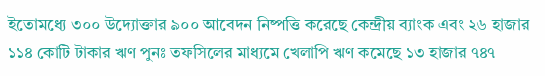ইতোমধ্যে ৩০০ উদ্যোক্তার ৯০০ আবেদন নিষ্পত্তি করেছে কেন্দ্রীয় ব্যাংক এবং ২৬ হাজার ১১৪ কোটি টাকার ঋণ পুনঃ তফসিলের মাধ্যমে খেলাপি ঋণ কমেছে ১৩ হাজার ৭৪৭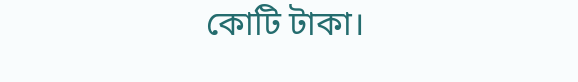কোটি টাকা।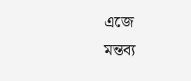এজে
মন্তব্য